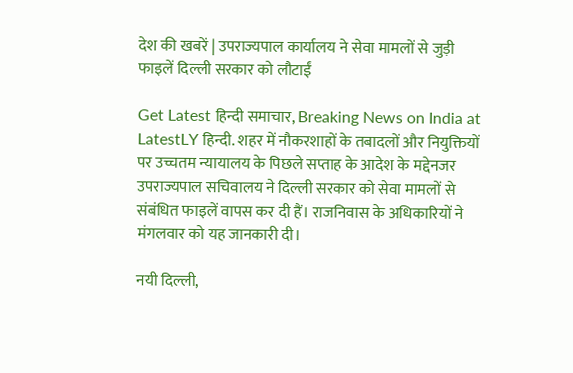देश की खबरें | उपराज्यपाल कार्यालय ने सेवा मामलों से जुड़ी फाइलें दिल्ली सरकार को लौटाईं

Get Latest हिन्दी समाचार, Breaking News on India at LatestLY हिन्दी. शहर में नौकरशाहों के तबादलों और नियुक्तियों पर उच्चतम न्यायालय के पिछले सप्ताह के आदेश के मद्देनजर उपराज्यपाल सचिवालय ने दिल्ली सरकार को सेवा मामलों से संबंधित फाइलें वापस कर दी हैं। राजनिवास के अधिकारियों ने मंगलवार को यह जानकारी दी।

नयी दिल्ली,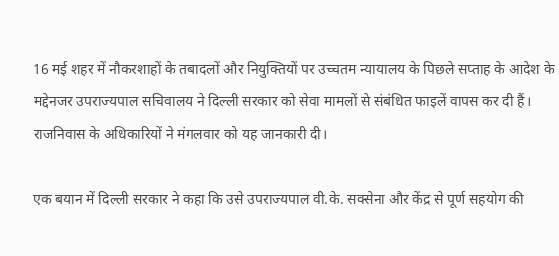16 मई शहर में नौकरशाहों के तबादलों और नियुक्तियों पर उच्चतम न्यायालय के पिछले सप्ताह के आदेश के मद्देनजर उपराज्यपाल सचिवालय ने दिल्ली सरकार को सेवा मामलों से संबंधित फाइलें वापस कर दी हैं। राजनिवास के अधिकारियों ने मंगलवार को यह जानकारी दी।

एक बयान में दिल्ली सरकार ने कहा कि उसे उपराज्यपाल वी.के. सक्सेना और केंद्र से पूर्ण सहयोग की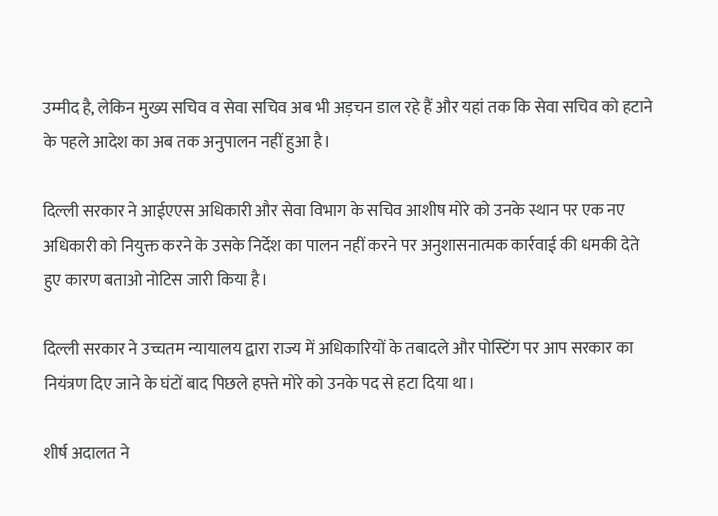उम्मीद है, लेकिन मुख्य सचिव व सेवा सचिव अब भी अड़चन डाल रहे हैं और यहां तक कि सेवा सचिव को हटाने के पहले आदेश का अब तक अनुपालन नहीं हुआ है।

दिल्ली सरकार ने आईएएस अधिकारी और सेवा विभाग के सचिव आशीष मोरे को उनके स्थान पर एक नए अधिकारी को नियुक्त करने के उसके निर्देश का पालन नहीं करने पर अनुशासनात्मक कार्रवाई की धमकी देते हुए कारण बताओ नोटिस जारी किया है।

दिल्ली सरकार ने उच्चतम न्यायालय द्वारा राज्य में अधिकारियों के तबादले और पोस्टिंग पर आप सरकार का नियंत्रण दिए जाने के घंटों बाद पिछले हफ्ते मोरे को उनके पद से हटा दिया था।

शीर्ष अदालत ने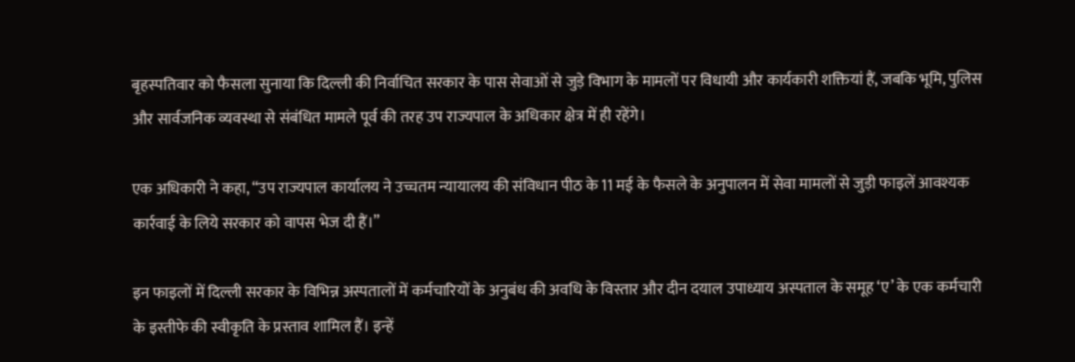बृहस्पतिवार को फैसला सुनाया कि दिल्ली की निर्वाचित सरकार के पास सेवाओं से जुड़े विभाग के मामलों पर विधायी और कार्यकारी शक्तियां हैं, जबकि भूमि, पुलिस और सार्वजनिक व्यवस्था से संबंधित मामले पूर्व की तरह उप राज्यपाल के अधिकार क्षेत्र में ही रहेंगे।

एक अधिकारी ने कहा, “उप राज्यपाल कार्यालय ने उच्चतम न्यायालय की संविधान पीठ के 11 मई के फैसले के अनुपालन में सेवा मामलों से जुड़ी फाइलें आवश्यक कार्रवाई के लिये सरकार को वापस भेज दी हैं।”

इन फाइलों में दिल्ली सरकार के विभिन्न अस्पतालों में कर्मचारियों के अनुबंध की अवधि के विस्तार और दीन दयाल उपाध्याय अस्पताल के समूह ‘ए’ के एक कर्मचारी के इस्तीफे की स्वीकृति के प्रस्ताव शामिल हैं। इन्हें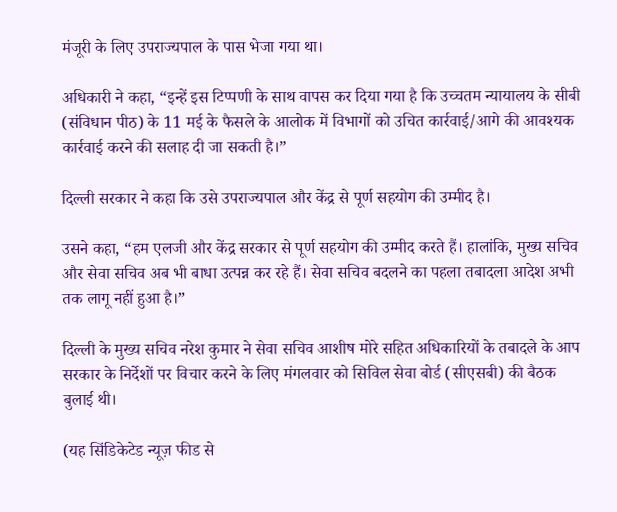मंजूरी के लिए उपराज्यपाल के पास भेजा गया था।

अधिकारी ने कहा, “इन्हें इस टिप्पणी के साथ वापस कर दिया गया है कि उच्चतम न्यायालय के सीबी (संविधान पीठ) के 11 मई के फैसले के आलोक में विभागों को उचित कार्रवाई/आगे की आवश्यक कार्रवाई करने की सलाह दी जा सकती है।”

दिल्ली सरकार ने कहा कि उसे उपराज्यपाल और केंद्र से पूर्ण सहयोग की उम्मीद है।

उसने कहा, “हम एलजी और केंद्र सरकार से पूर्ण सहयोग की उम्मीद करते हैं। हालांकि, मुख्य सचिव और सेवा सचिव अब भी बाधा उत्पन्न कर रहे हैं। सेवा सचिव बदलने का पहला तबादला आदेश अभी तक लागू नहीं हुआ है।”

दिल्ली के मुख्य सचिव नरेश कुमार ने सेवा सचिव आशीष मोरे सहित अधिकारियों के तबादले के आप सरकार के निर्देशों पर विचार करने के लिए मंगलवार को सिविल सेवा बोर्ड (सीएसबी) की बैठक बुलाई थी।

(यह सिंडिकेटेड न्यूज़ फीड से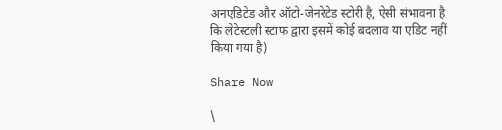अनएडिटेड और ऑटो-जेनरेटेड स्टोरी है, ऐसी संभावना है कि लेटेस्टली स्टाफ द्वारा इसमें कोई बदलाव या एडिट नहीं किया गया है)

Share Now

\